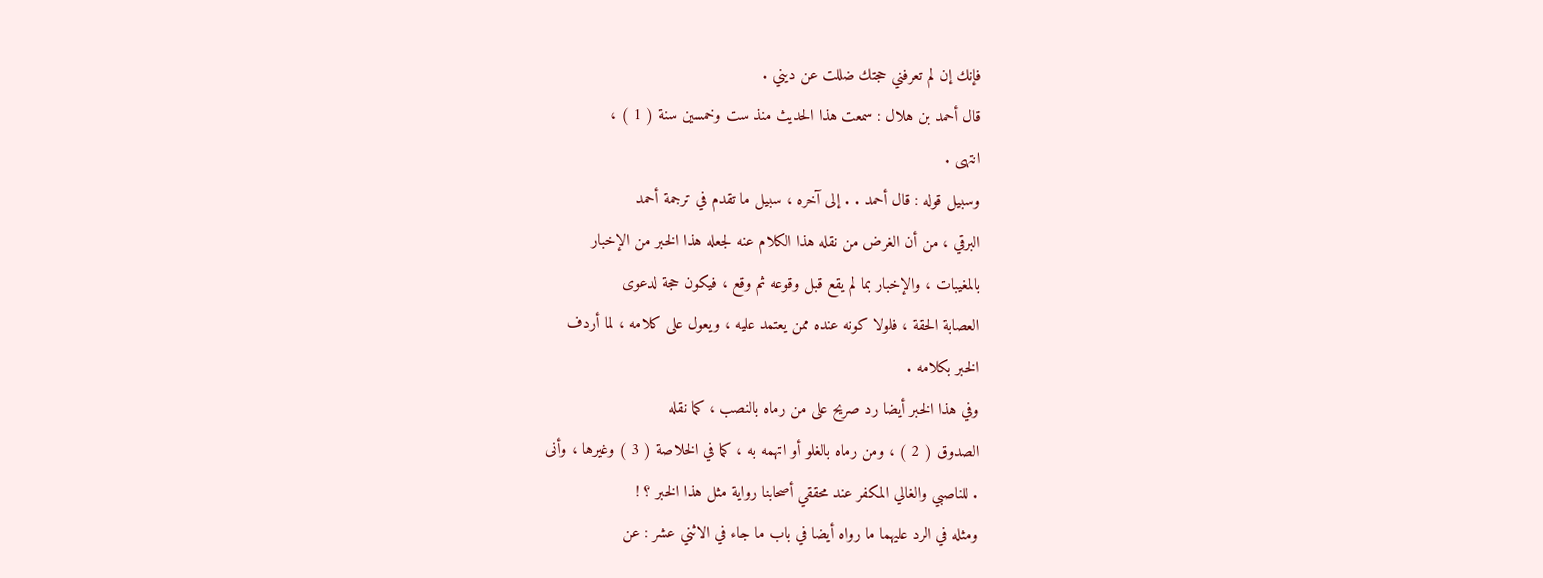فإنك إن لم تعرفني حجتك ضللت عن ديني .
قال أحمد بن هلال : سمعت هذا الحديث منذ ست وخمسين سنة ( 1 ) ،
انتهى .
وسبيل قوله : قال أحمد . . إلى آخره ، سبيل ما تقدم في ترجمة أحمد
البرقي ، من أن الغرض من نقله هذا الكلام عنه لجعله هذا الخبر من الإخبار
بالمغيبات ، والإخبار بما لم يقع قبل وقوعه ثم وقع ، فيكون حجة لدعوى
العصابة الحقة ، فلولا كونه عنده ممن يعتمد عليه ، ويعول على كلامه ، لما أردف
الخبر بكلامه .
وفي هذا الخبر أيضا رد صريح على من رماه بالنصب ، كما نقله
الصدوق ( 2 ) ، ومن رماه بالغلو أو اتهمه به ، كما في الخلاصة ( 3 ) وغيرها ، وأنى
. للناصبي والغالي المكفر عند محققي أصحابنا رواية مثل هذا الخبر ؟ !
ومثله في الرد عليهما ما رواه أيضا في باب ما جاء في الاثني عشر : عن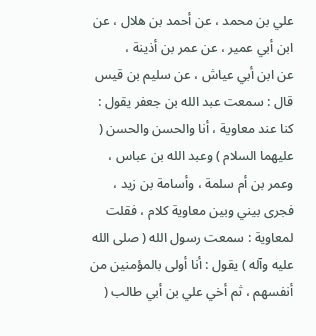علي بن محمد ، عن أحمد بن هلال ، عن ابن أبي عمير ، عن عمر بن أذينة ،
عن ابن أبي عياش ، عن سليم بن قيس قال : سمعت عبد الله بن جعفر يقول :
كنا عند معاوية ، أنا والحسن والحسن ( عليهما السلام ) وعبد الله بن عباس ،
وعمر بن أم سلمة ، وأسامة بن زيد ، فجرى بيني وبين معاوية كلام ، فقلت
لمعاوية : سمعت رسول الله ( صلى الله عليه وآله ) يقول : أنا أولى بالمؤمنين من
أنفسهم ، ثم أخي علي بن أبي طالب (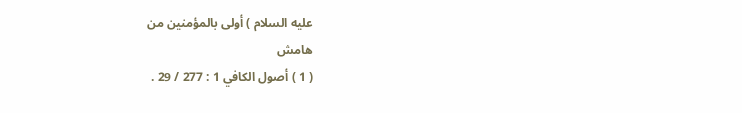عليه السلام ) أولى بالمؤمنين من
هامش
( 1 ) أصول الكافي 1 : 277 / 29 .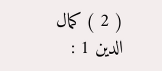( 2 ) كمال الدين 1 :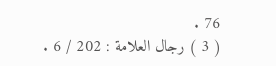76 .
( 3 ) رجال العلامة : 202 / 6 .